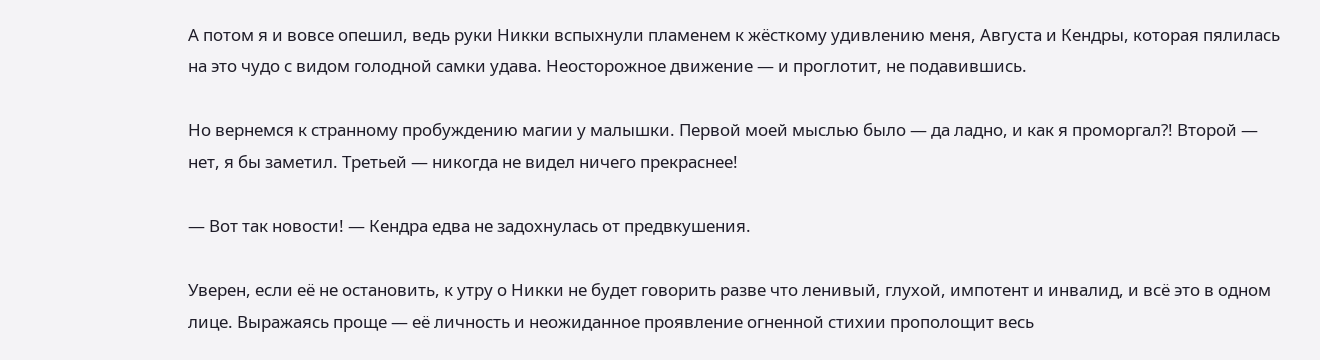А потом я и вовсе опешил, ведь руки Никки вспыхнули пламенем к жёсткому удивлению меня, Августа и Кендры, которая пялилась на это чудо с видом голодной самки удава. Неосторожное движение — и проглотит, не подавившись.

Но вернемся к странному пробуждению магии у малышки. Первой моей мыслью было — да ладно, и как я проморгал⁈ Второй — нет, я бы заметил. Третьей — никогда не видел ничего прекраснее!

— Вот так новости! — Кендра едва не задохнулась от предвкушения.

Уверен, если её не остановить, к утру о Никки не будет говорить разве что ленивый, глухой, импотент и инвалид, и всё это в одном лице. Выражаясь проще — её личность и неожиданное проявление огненной стихии прополощит весь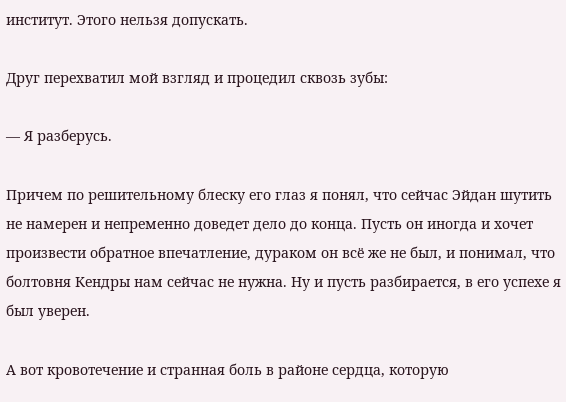институт. Этого нельзя допускать.

Друг перехватил мой взгляд и процедил сквозь зубы:

— Я разберусь.

Причем по решительному блеску его глаз я понял, что сейчас Эйдан шутить не намерен и непременно доведет дело до конца. Пусть он иногда и хочет произвести обратное впечатление, дураком он всё же не был, и понимал, что болтовня Кендры нам сейчас не нужна. Ну и пусть разбирается, в его успехе я был уверен.

А вот кровотечение и странная боль в районе сердца, которую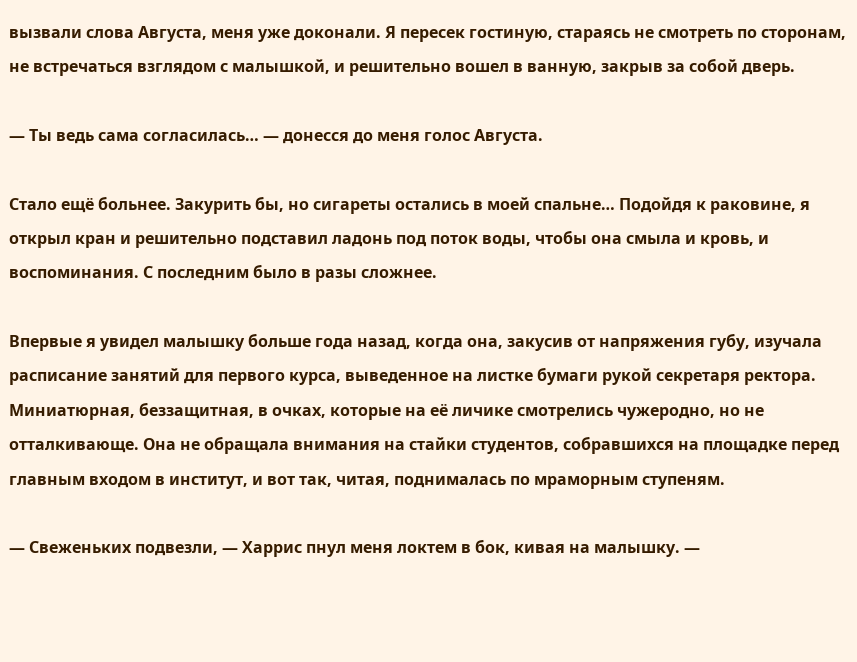вызвали слова Августа, меня уже доконали. Я пересек гостиную, стараясь не смотреть по сторонам, не встречаться взглядом с малышкой, и решительно вошел в ванную, закрыв за собой дверь.

— Ты ведь сама согласилась… — донесся до меня голос Августа.

Стало ещё больнее. Закурить бы, но сигареты остались в моей спальне… Подойдя к раковине, я открыл кран и решительно подставил ладонь под поток воды, чтобы она смыла и кровь, и воспоминания. С последним было в разы сложнее.

Впервые я увидел малышку больше года назад, когда она, закусив от напряжения губу, изучала расписание занятий для первого курса, выведенное на листке бумаги рукой секретаря ректора. Миниатюрная, беззащитная, в очках, которые на её личике смотрелись чужеродно, но не отталкивающе. Она не обращала внимания на стайки студентов, собравшихся на площадке перед главным входом в институт, и вот так, читая, поднималась по мраморным ступеням.

— Свеженьких подвезли, — Харрис пнул меня локтем в бок, кивая на малышку. —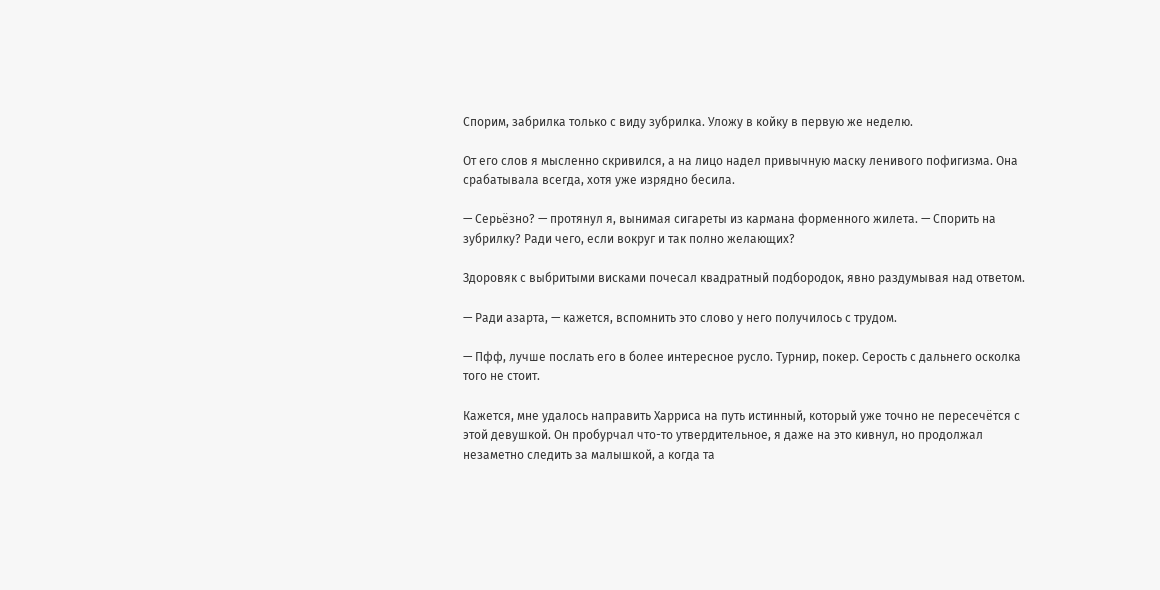Спорим, забрилка только с виду зубрилка. Уложу в койку в первую же неделю.

От его слов я мысленно скривился, а на лицо надел привычную маску ленивого пофигизма. Она срабатывала всегда, хотя уже изрядно бесила.

— Серьёзно? — протянул я, вынимая сигареты из кармана форменного жилета. — Спорить на зубрилку? Ради чего, если вокруг и так полно желающих?

Здоровяк с выбритыми висками почесал квадратный подбородок, явно раздумывая над ответом.

— Ради азарта, — кажется, вспомнить это слово у него получилось с трудом.

— Пфф, лучше послать его в более интересное русло. Турнир, покер. Серость с дальнего осколка того не стоит.

Кажется, мне удалось направить Харриса на путь истинный, который уже точно не пересечётся с этой девушкой. Он пробурчал что-то утвердительное, я даже на это кивнул, но продолжал незаметно следить за малышкой, а когда та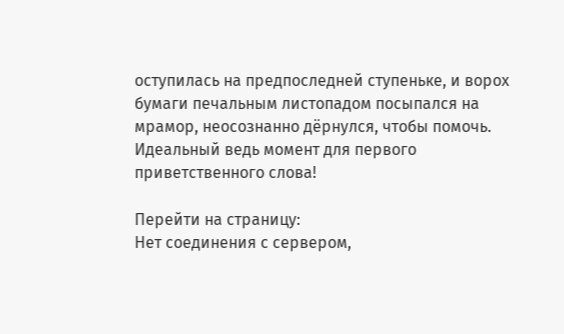оступилась на предпоследней ступеньке, и ворох бумаги печальным листопадом посыпался на мрамор, неосознанно дёрнулся, чтобы помочь. Идеальный ведь момент для первого приветственного слова!

Перейти на страницу:
Нет соединения с сервером,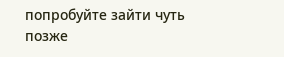попробуйте зайти чуть позже